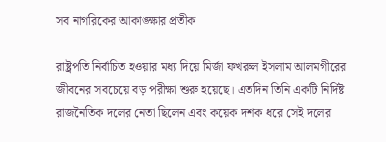সব নাগরিকের আকাঙ্ক্ষার প্রতীক

রাষ্ট্রপতি নির্বাচিত হওয়ার মধ্য দিয়ে মির্জা ফখরুল ইসলাম আলমগীরের জীবনের সবচেয়ে বড় পরীক্ষা শুরু হয়েছে। এতদিন তিনি একটি নির্দিষ্ট রাজনৈতিক দলের নেতা ছিলেন এবং কয়েক দশক ধরে সেই দলের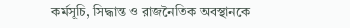কর্মসূচি, সিদ্ধান্ত ও রাজনৈতিক অবস্থানকে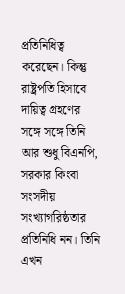প্রতিনিধিত্ব করেছেন। কিন্তু রাষ্ট্রপতি হিসাবে দায়িত্ব গ্রহণের সঙ্গে সঙ্গে তিনি আর শুধু বিএনপি, সরকার কিংবা সংসদীয় সংখ্যাগরিষ্ঠতার প্রতিনিধি নন। তিনি এখন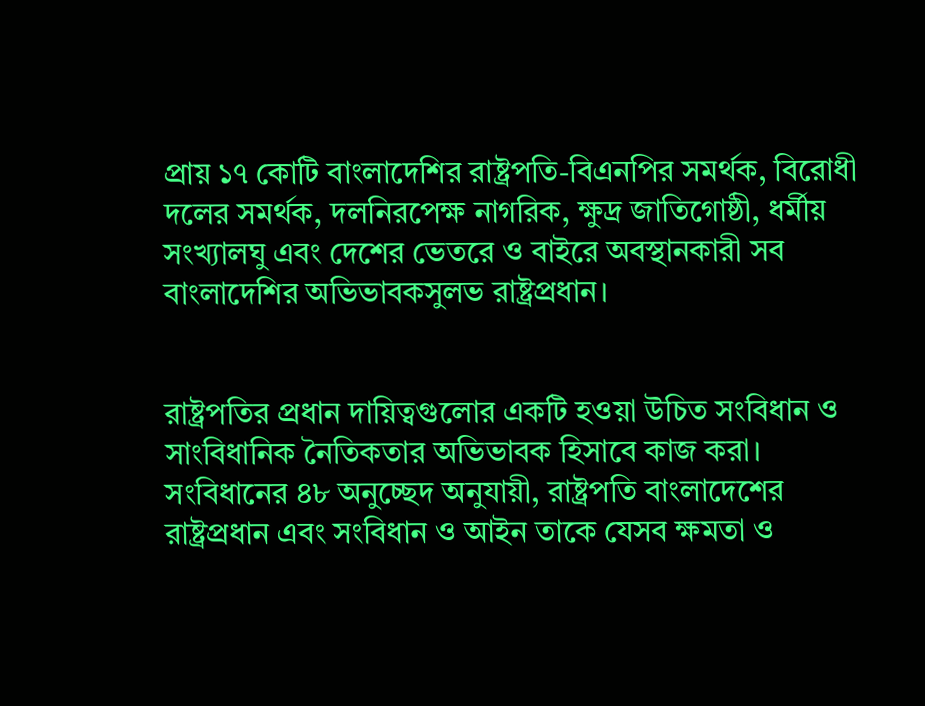প্রায় ১৭ কোটি বাংলাদেশির রাষ্ট্রপতি-বিএনপির সমর্থক, বিরোধী দলের সমর্থক, দলনিরপেক্ষ নাগরিক, ক্ষুদ্র জাতিগোষ্ঠী, ধর্মীয় সংখ্যালঘু এবং দেশের ভেতরে ও বাইরে অবস্থানকারী সব বাংলাদেশির অভিভাবকসুলভ রাষ্ট্রপ্রধান।


রাষ্ট্রপতির প্রধান দায়িত্বগুলোর একটি হওয়া উচিত সংবিধান ও সাংবিধানিক নৈতিকতার অভিভাবক হিসাবে কাজ করা। সংবিধানের ৪৮ অনুচ্ছেদ অনুযায়ী, রাষ্ট্রপতি বাংলাদেশের রাষ্ট্রপ্রধান এবং সংবিধান ও আইন তাকে যেসব ক্ষমতা ও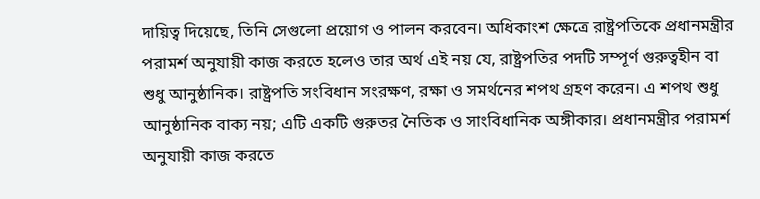দায়িত্ব দিয়েছে, তিনি সেগুলো প্রয়োগ ও পালন করবেন। অধিকাংশ ক্ষেত্রে রাষ্ট্রপতিকে প্রধানমন্ত্রীর পরামর্শ অনুযায়ী কাজ করতে হলেও তার অর্থ এই নয় যে, রাষ্ট্রপতির পদটি সম্পূর্ণ গুরুত্বহীন বা শুধু আনুষ্ঠানিক। রাষ্ট্রপতি সংবিধান সংরক্ষণ, রক্ষা ও সমর্থনের শপথ গ্রহণ করেন। এ শপথ শুধু আনুষ্ঠানিক বাক্য নয়; এটি একটি গুরুতর নৈতিক ও সাংবিধানিক অঙ্গীকার। প্রধানমন্ত্রীর পরামর্শ অনুযায়ী কাজ করতে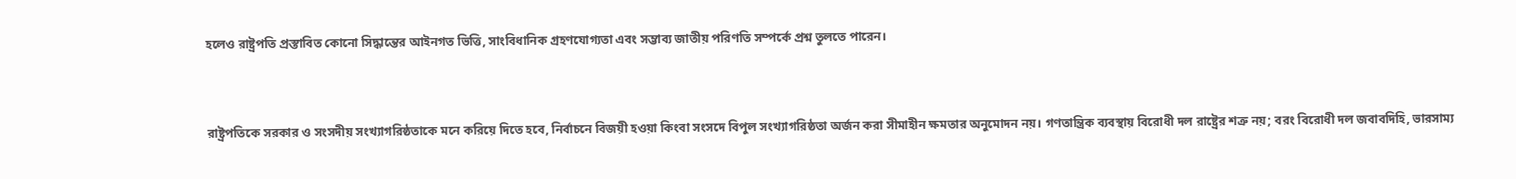হলেও রাষ্ট্রপতি প্রস্তাবিত কোনো সিদ্ধান্তের আইনগত ভিত্তি, সাংবিধানিক গ্রহণযোগ্যতা এবং সম্ভাব্য জাতীয় পরিণতি সম্পর্কে প্রশ্ন তুলতে পারেন।


রাষ্ট্রপতিকে সরকার ও সংসদীয় সংখ্যাগরিষ্ঠতাকে মনে করিয়ে দিতে হবে, নির্বাচনে বিজয়ী হওয়া কিংবা সংসদে বিপুল সংখ্যাগরিষ্ঠতা অর্জন করা সীমাহীন ক্ষমতার অনুমোদন নয়। গণতান্ত্রিক ব্যবস্থায় বিরোধী দল রাষ্ট্রের শত্রু নয়; বরং বিরোধী দল জবাবদিহি, ভারসাম্য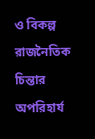ও বিকল্প রাজনৈতিক চিন্তার অপরিহার্য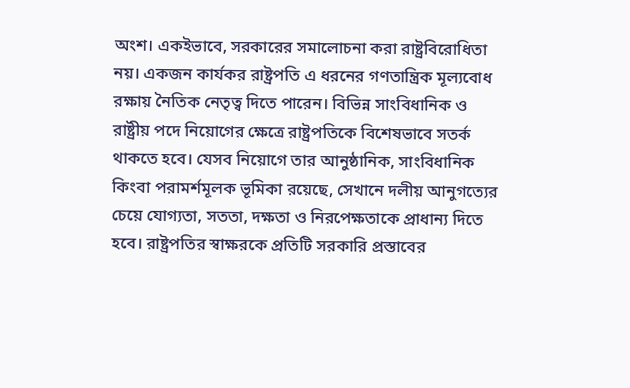অংশ। একইভাবে, সরকারের সমালোচনা করা রাষ্ট্রবিরোধিতা নয়। একজন কার্যকর রাষ্ট্রপতি এ ধরনের গণতান্ত্রিক মূল্যবোধ রক্ষায় নৈতিক নেতৃত্ব দিতে পারেন। বিভিন্ন সাংবিধানিক ও রাষ্ট্রীয় পদে নিয়োগের ক্ষেত্রে রাষ্ট্রপতিকে বিশেষভাবে সতর্ক থাকতে হবে। যেসব নিয়োগে তার আনুষ্ঠানিক, সাংবিধানিক কিংবা পরামর্শমূলক ভূমিকা রয়েছে, সেখানে দলীয় আনুগত্যের চেয়ে যোগ্যতা, সততা, দক্ষতা ও নিরপেক্ষতাকে প্রাধান্য দিতে হবে। রাষ্ট্রপতির স্বাক্ষরকে প্রতিটি সরকারি প্রস্তাবের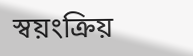স্বয়ংক্রিয়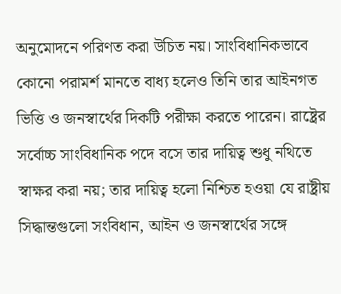অনুমোদনে পরিণত করা উচিত নয়। সাংবিধানিকভাবে কোনো পরামর্শ মানতে বাধ্য হলেও তিনি তার আইনগত ভিত্তি ও জনস্বার্থের দিকটি পরীক্ষা করতে পারেন। রাষ্ট্রের সর্বোচ্চ সাংবিধানিক পদে বসে তার দায়িত্ব শুধু নথিতে স্বাক্ষর করা নয়; তার দায়িত্ব হলো নিশ্চিত হওয়া যে রাষ্ট্রীয় সিদ্ধান্তগুলো সংবিধান, আইন ও জনস্বার্থের সঙ্গে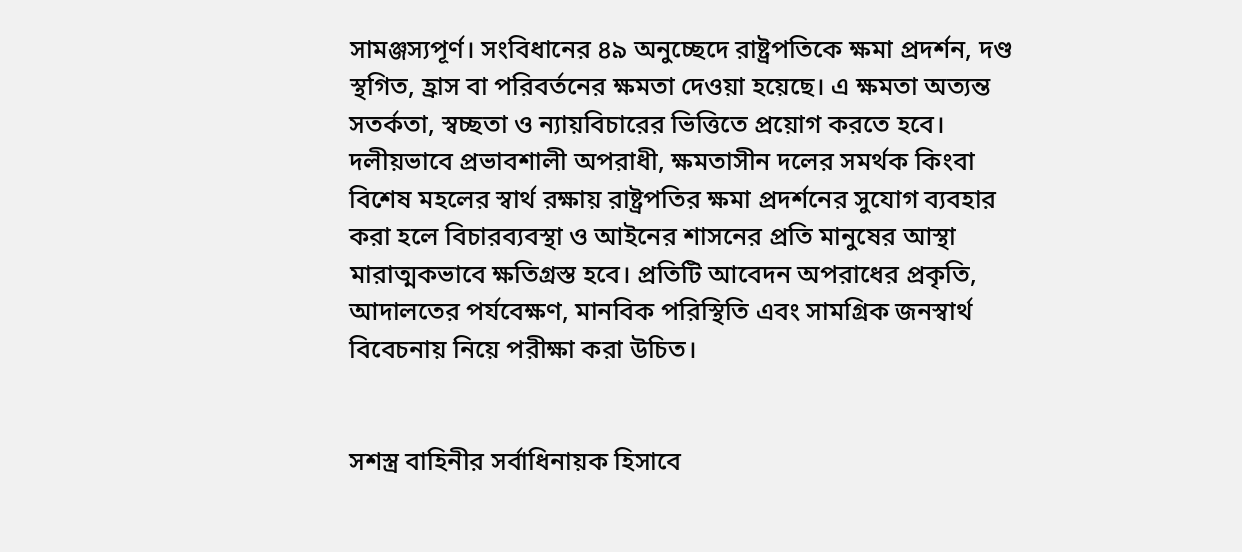সামঞ্জস্যপূর্ণ। সংবিধানের ৪৯ অনুচ্ছেদে রাষ্ট্রপতিকে ক্ষমা প্রদর্শন, দণ্ড স্থগিত, হ্রাস বা পরিবর্তনের ক্ষমতা দেওয়া হয়েছে। এ ক্ষমতা অত্যন্ত সতর্কতা, স্বচ্ছতা ও ন্যায়বিচারের ভিত্তিতে প্রয়োগ করতে হবে। দলীয়ভাবে প্রভাবশালী অপরাধী, ক্ষমতাসীন দলের সমর্থক কিংবা বিশেষ মহলের স্বার্থ রক্ষায় রাষ্ট্রপতির ক্ষমা প্রদর্শনের সুযোগ ব্যবহার করা হলে বিচারব্যবস্থা ও আইনের শাসনের প্রতি মানুষের আস্থা মারাত্মকভাবে ক্ষতিগ্রস্ত হবে। প্রতিটি আবেদন অপরাধের প্রকৃতি, আদালতের পর্যবেক্ষণ, মানবিক পরিস্থিতি এবং সামগ্রিক জনস্বার্থ বিবেচনায় নিয়ে পরীক্ষা করা উচিত।


সশস্ত্র বাহিনীর সর্বাধিনায়ক হিসাবে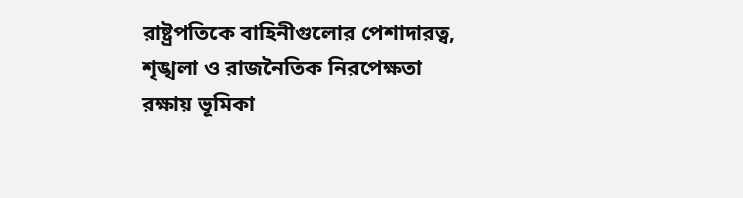রাষ্ট্রপতিকে বাহিনীগুলোর পেশাদারত্ব, শৃঙ্খলা ও রাজনৈতিক নিরপেক্ষতা রক্ষায় ভূমিকা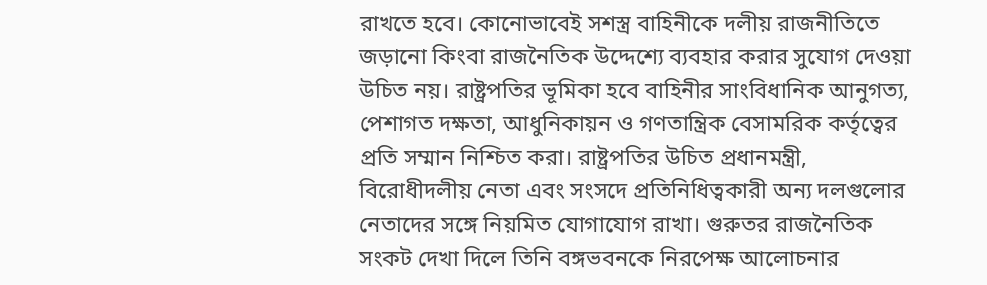রাখতে হবে। কোনোভাবেই সশস্ত্র বাহিনীকে দলীয় রাজনীতিতে জড়ানো কিংবা রাজনৈতিক উদ্দেশ্যে ব্যবহার করার সুযোগ দেওয়া উচিত নয়। রাষ্ট্রপতির ভূমিকা হবে বাহিনীর সাংবিধানিক আনুগত্য, পেশাগত দক্ষতা, আধুনিকায়ন ও গণতান্ত্রিক বেসামরিক কর্তৃত্বের প্রতি সম্মান নিশ্চিত করা। রাষ্ট্রপতির উচিত প্রধানমন্ত্রী, বিরোধীদলীয় নেতা এবং সংসদে প্রতিনিধিত্বকারী অন্য দলগুলোর নেতাদের সঙ্গে নিয়মিত যোগাযোগ রাখা। গুরুতর রাজনৈতিক সংকট দেখা দিলে তিনি বঙ্গভবনকে নিরপেক্ষ আলোচনার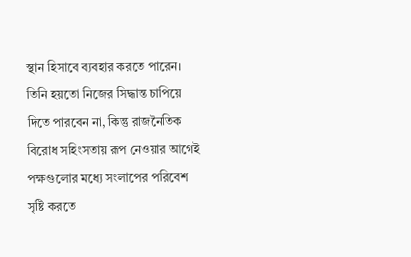স্থান হিসাবে ব্যবহার করতে পারেন। তিনি হয়তো নিজের সিদ্ধান্ত চাপিয়ে দিতে পারবেন না, কিন্তু রাজনৈতিক বিরোধ সহিংসতায় রূপ নেওয়ার আগেই পক্ষগুলোর মধ্যে সংলাপের পরিবেশ সৃষ্টি করতে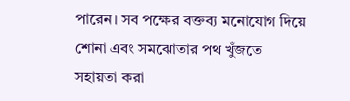পারেন। সব পক্ষের বক্তব্য মনোযোগ দিয়ে শোনা এবং সমঝোতার পথ খুঁজতে সহায়তা করা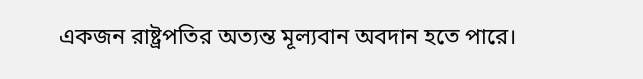একজন রাষ্ট্রপতির অত্যন্ত মূল্যবান অবদান হতে পারে।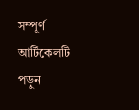সম্পূর্ণ আর্টিকেলটি পড়ুন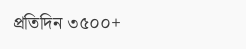প্রতিদিন ৩৫০০+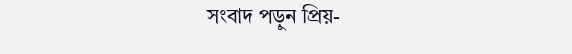সংবাদ পড়ুন প্রিয়-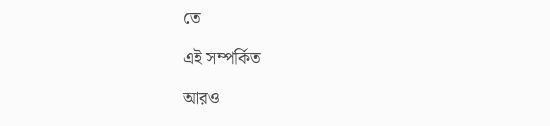তে

এই সম্পর্কিত

আরও